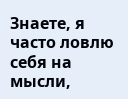Знаете, я часто ловлю себя на мысли,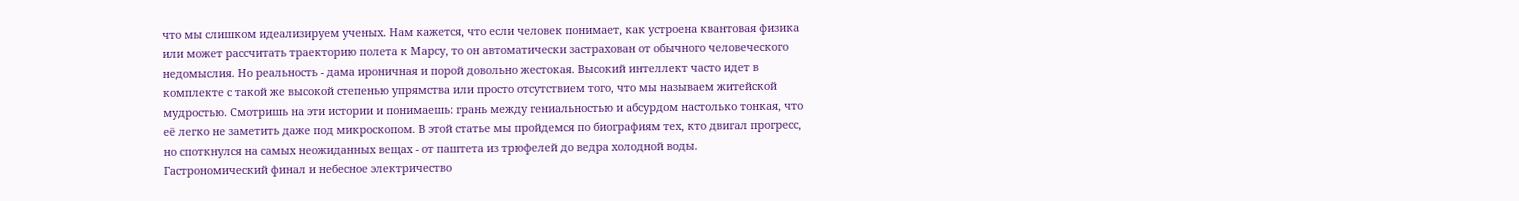что мы слишком идеализируем ученых. Нам кажется, что если человек понимает, как устроена квантовая физика или может рассчитать траекторию полета к Марсу, то он автоматически застрахован от обычного человеческого недомыслия. Но реальность - дама ироничная и порой довольно жестокая. Высокий интеллект часто идет в комплекте с такой же высокой степенью упрямства или просто отсутствием того, что мы называем житейской мудростью. Смотришь на эти истории и понимаешь: грань между гениальностью и абсурдом настолько тонкая, что её легко не заметить даже под микроскопом. В этой статье мы пройдемся по биографиям тех, кто двигал прогресс, но споткнулся на самых неожиданных вещах - от паштета из трюфелей до ведра холодной воды.
Гастрономический финал и небесное электричество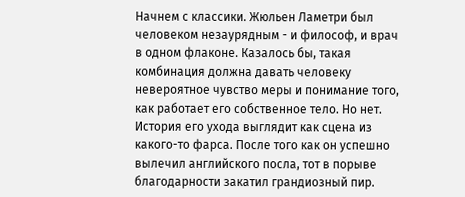Начнем с классики. Жюльен Ламетри был человеком незаурядным - и философ, и врач в одном флаконе. Казалось бы, такая комбинация должна давать человеку невероятное чувство меры и понимание того, как работает его собственное тело. Но нет. История его ухода выглядит как сцена из какого-то фарса. После того как он успешно вылечил английского посла, тот в порыве благодарности закатил грандиозный пир.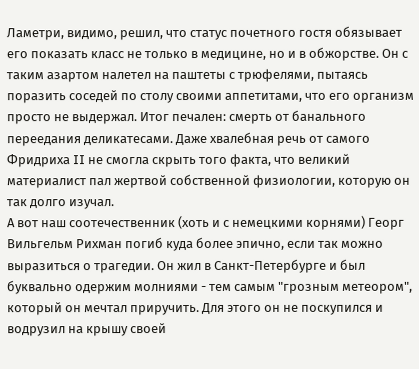Ламетри, видимо, решил, что статус почетного гостя обязывает его показать класс не только в медицине, но и в обжорстве. Он с таким азартом налетел на паштеты с трюфелями, пытаясь поразить соседей по столу своими аппетитами, что его организм просто не выдержал. Итог печален: смерть от банального переедания деликатесами. Даже хвалебная речь от самого Фридриха II не смогла скрыть того факта, что великий материалист пал жертвой собственной физиологии, которую он так долго изучал.
А вот наш соотечественник (хоть и с немецкими корнями) Георг Вильгельм Рихман погиб куда более эпично, если так можно выразиться о трагедии. Он жил в Санкт-Петербурге и был буквально одержим молниями - тем самым "грозным метеором", который он мечтал приручить. Для этого он не поскупился и водрузил на крышу своей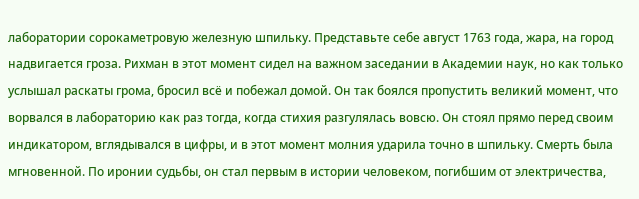лаборатории сорокаметровую железную шпильку. Представьте себе август 1763 года, жара, на город надвигается гроза. Рихман в этот момент сидел на важном заседании в Академии наук, но как только услышал раскаты грома, бросил всё и побежал домой. Он так боялся пропустить великий момент, что ворвался в лабораторию как раз тогда, когда стихия разгулялась вовсю. Он стоял прямо перед своим индикатором, вглядывался в цифры, и в этот момент молния ударила точно в шпильку. Смерть была мгновенной. По иронии судьбы, он стал первым в истории человеком, погибшим от электричества,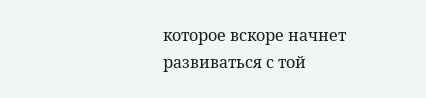которое вскоре начнет развиваться с той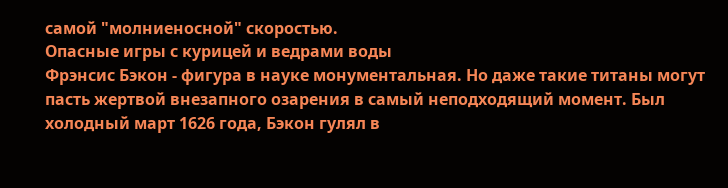самой "молниеносной" скоростью.
Опасные игры с курицей и ведрами воды
Фрэнсис Бэкон - фигура в науке монументальная. Но даже такие титаны могут пасть жертвой внезапного озарения в самый неподходящий момент. Был холодный март 1626 года, Бэкон гулял в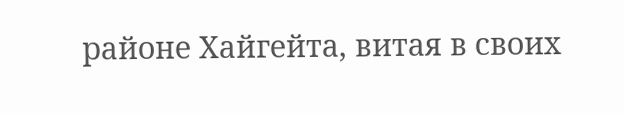районе Хайгейта, витая в своих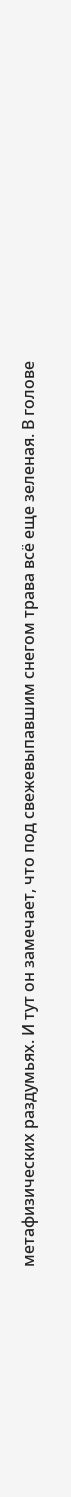метафизических раздумьях. И тут он замечает, что под свежевыпавшим снегом трава всё еще зеленая. В голове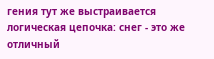гения тут же выстраивается логическая цепочка: снег - это же отличный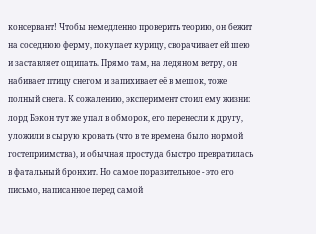консервант! Чтобы немедленно проверить теорию, он бежит на соседнюю ферму, покупает курицу, сворачивает ей шею и заставляет ощипать. Прямо там, на ледяном ветру, он набивает птицу снегом и запихивает её в мешок, тоже полный снега. К сожалению, эксперимент стоил ему жизни: лорд Бэкон тут же упал в обморок, его перенесли к другу, уложили в сырую кровать (что в те времена было нормой гостеприимства), и обычная простуда быстро превратилась в фатальный бронхит. Но самое поразительное - это его письмо, написанное перед самой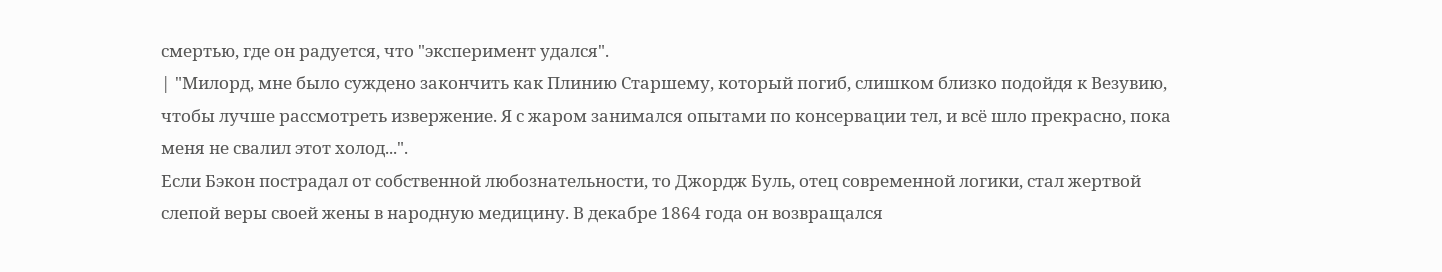смертью, где он радуется, что "эксперимент удался".
| "Милорд, мне было суждено закончить как Плинию Старшему, который погиб, слишком близко подойдя к Везувию, чтобы лучше рассмотреть извержение. Я с жаром занимался опытами по консервации тел, и всё шло прекрасно, пока меня не свалил этот холод...".
Если Бэкон пострадал от собственной любознательности, то Джордж Буль, отец современной логики, стал жертвой слепой веры своей жены в народную медицину. В декабре 1864 года он возвращался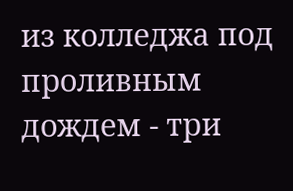из колледжа под проливным дождем - три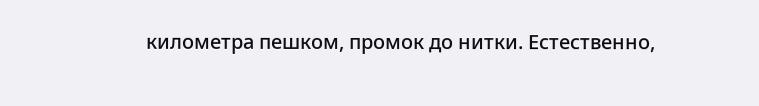километра пешком, промок до нитки. Естественно,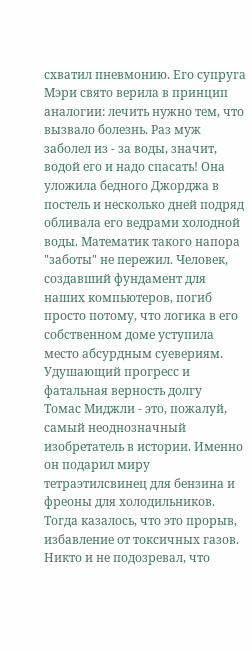схватил пневмонию. Его супруга Мэри свято верила в принцип аналогии: лечить нужно тем, что вызвало болезнь. Раз муж заболел из - за воды, значит, водой его и надо спасать! Она уложила бедного Джорджа в постель и несколько дней подряд обливала его ведрами холодной воды. Математик такого напора "заботы" не пережил. Человек, создавший фундамент для наших компьютеров, погиб просто потому, что логика в его собственном доме уступила место абсурдным суевериям.
Удушающий прогресс и фатальная верность долгу
Томас Миджли - это, пожалуй, самый неоднозначный изобретатель в истории. Именно он подарил миру тетраэтилсвинец для бензина и фреоны для холодильников. Тогда казалось, что это прорыв, избавление от токсичных газов. Никто и не подозревал, что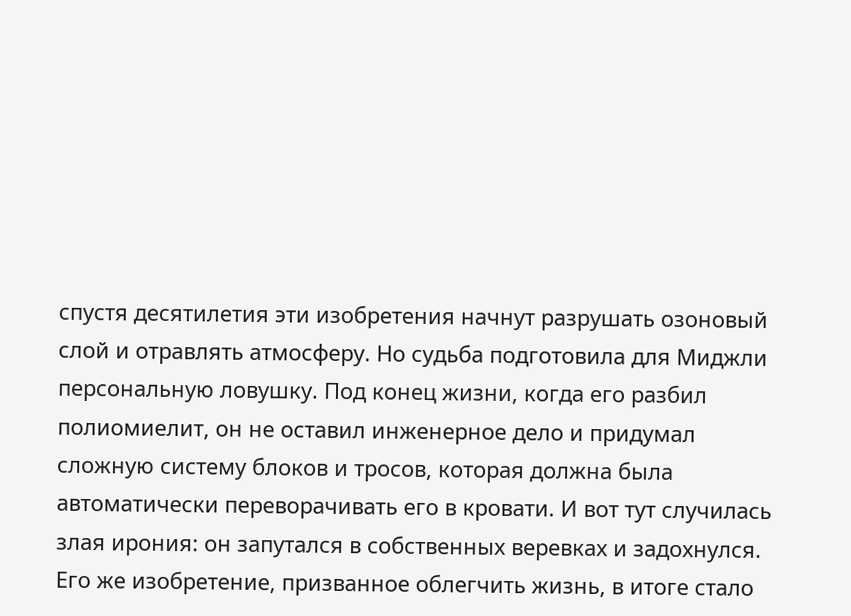спустя десятилетия эти изобретения начнут разрушать озоновый слой и отравлять атмосферу. Но судьба подготовила для Миджли персональную ловушку. Под конец жизни, когда его разбил полиомиелит, он не оставил инженерное дело и придумал сложную систему блоков и тросов, которая должна была автоматически переворачивать его в кровати. И вот тут случилась злая ирония: он запутался в собственных веревках и задохнулся. Его же изобретение, призванное облегчить жизнь, в итоге стало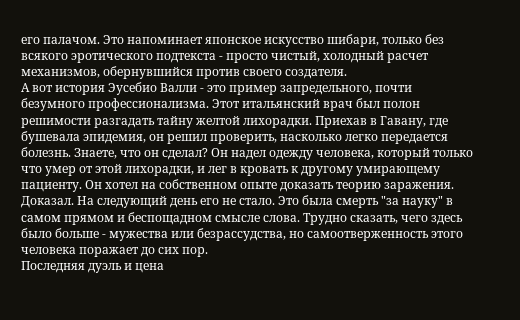его палачом. Это напоминает японское искусство шибари, только без всякого эротического подтекста - просто чистый, холодный расчет механизмов, обернувшийся против своего создателя.
А вот история Эусебио Валли - это пример запредельного, почти безумного профессионализма. Этот итальянский врач был полон решимости разгадать тайну желтой лихорадки. Приехав в Гавану, где бушевала эпидемия, он решил проверить, насколько легко передается болезнь. Знаете, что он сделал? Он надел одежду человека, который только что умер от этой лихорадки, и лег в кровать к другому умирающему пациенту. Он хотел на собственном опыте доказать теорию заражения. Доказал. На следующий день его не стало. Это была смерть "за науку" в самом прямом и беспощадном смысле слова. Трудно сказать, чего здесь было больше - мужества или безрассудства, но самоотверженность этого человека поражает до сих пор.
Последняя дуэль и цена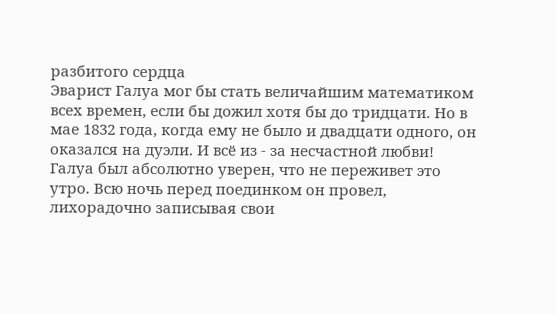разбитого сердца
Эварист Галуа мог бы стать величайшим математиком всех времен, если бы дожил хотя бы до тридцати. Но в мае 1832 года, когда ему не было и двадцати одного, он оказался на дуэли. И всё из - за несчастной любви! Галуа был абсолютно уверен, что не переживет это утро. Всю ночь перед поединком он провел, лихорадочно записывая свои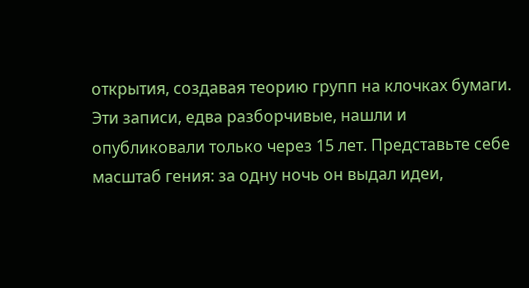открытия, создавая теорию групп на клочках бумаги. Эти записи, едва разборчивые, нашли и опубликовали только через 15 лет. Представьте себе масштаб гения: за одну ночь он выдал идеи,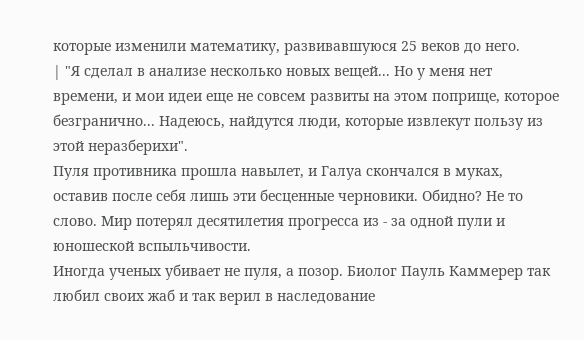которые изменили математику, развивавшуюся 25 веков до него.
| "Я сделал в анализе несколько новых вещей... Но у меня нет времени, и мои идеи еще не совсем развиты на этом поприще, которое безгранично... Надеюсь, найдутся люди, которые извлекут пользу из этой неразберихи".
Пуля противника прошла навылет, и Галуа скончался в муках, оставив после себя лишь эти бесценные черновики. Обидно? Не то слово. Мир потерял десятилетия прогресса из - за одной пули и юношеской вспыльчивости.
Иногда ученых убивает не пуля, а позор. Биолог Пауль Каммерер так любил своих жаб и так верил в наследование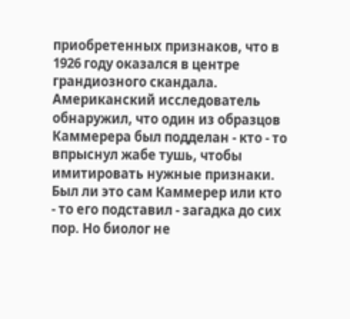приобретенных признаков, что в 1926 году оказался в центре грандиозного скандала. Американский исследователь обнаружил, что один из образцов Каммерера был подделан - кто - то впрыснул жабе тушь, чтобы имитировать нужные признаки. Был ли это сам Каммерер или кто - то его подставил - загадка до сих пор. Но биолог не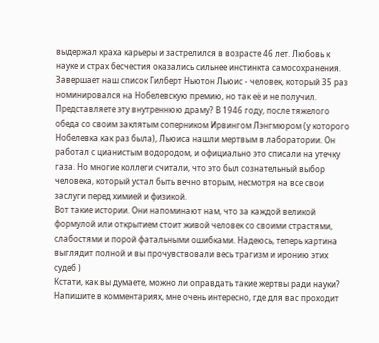выдержал краха карьеры и застрелился в возрасте 46 лет. Любовь к науке и страх бесчестия оказались сильнее инстинкта самосохранения.
Завершает наш список Гилберт Ньютон Льюис - человек, который 35 раз номинировался на Нобелевскую премию, но так её и не получил. Представляете эту внутреннюю драму? В 1946 году, после тяжелого обеда со своим заклятым соперником Ирвингом Лэнгмюром (у которого Нобелевка как раз была), Льюиса нашли мертвым в лаборатории. Он работал с цианистым водородом, и официально это списали на утечку газа. Но многие коллеги считали, что это был сознательный выбор человека, который устал быть вечно вторым, несмотря на все свои заслуги перед химией и физикой.
Вот такие истории. Они напоминают нам, что за каждой великой формулой или открытием стоит живой человек со своими страстями, слабостями и порой фатальными ошибками. Надеюсь, теперь картина выглядит полной и вы прочувствовали весь трагизм и иронию этих судеб )
Кстати, как вы думаете, можно ли оправдать такие жертвы ради науки? Напишите в комментариях, мне очень интересно, где для вас проходит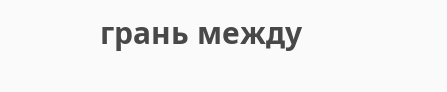грань между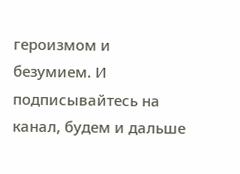героизмом и безумием. И подписывайтесь на канал, будем и дальше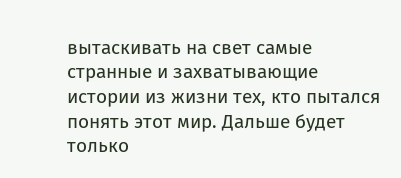вытаскивать на свет самые странные и захватывающие истории из жизни тех, кто пытался понять этот мир. Дальше будет только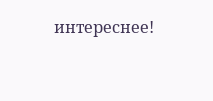интереснее!